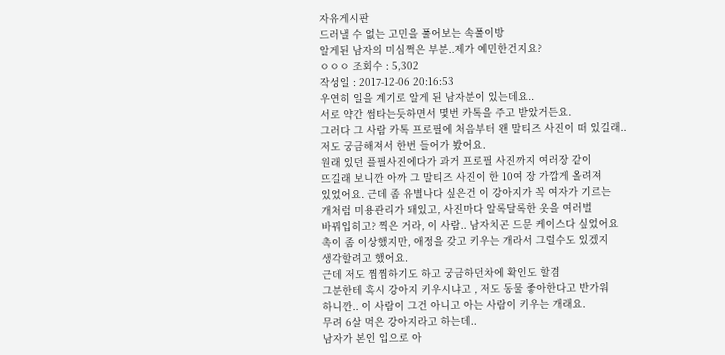자유게시판
드러낼 수 없는 고민을 풀어보는 속풀이방
알게된 남자의 미심쩍은 부분..제가 예민한건지요?
ㅇㅇㅇ 조회수 : 5,302
작성일 : 2017-12-06 20:16:53
우연히 일을 계기로 알게 된 남자분이 있는데요..
서로 약간 썸타는듯하면서 몇번 카톡을 주고 받았거든요.
그러다 그 사람 카톡 프로필에 처음부터 왠 말티즈 사진이 떠 있길래..
저도 궁금해져서 한번 들어가 봤어요.
원래 있던 플필사진에다가 과거 프로필 사진까지 여러장 같이
뜨길래 보니깐 아까 그 말티즈 사진이 한 10여 장 가깝게 올려져
있었어요. 근데 좀 유별나다 싶은건 이 강아지가 꼭 여자가 기르는
개처럼 미용관리가 돼있고, 사진마다 알록달록한 옷을 여러벌
바꿔입히고? 찍은 거라, 이 사람.. 남자치곤 드문 케이스다 싶었어요
촉이 좀 이상했지만, 애정을 갖고 키우는 개라서 그럴수도 있겠지
생각할려고 했어요.
근데 저도 찜찜하기도 하고 궁금하던차에 확인도 할겸
그분한테 혹시 강아지 키우시냐고 , 저도 동물 좋아한다고 반가워
하니깐.. 이 사람이 그건 아니고 아는 사람이 키우는 개래요.
무려 6살 먹은 강아지라고 하는데..
남자가 본인 입으로 아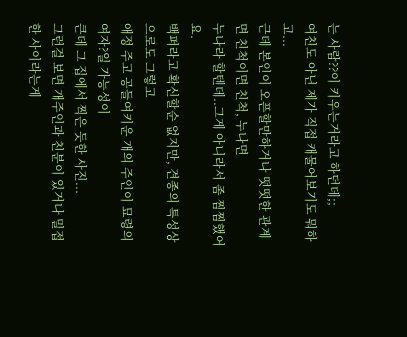는 사람??이 키우는거라고 하던데;;
여친도 아닌 제가 직접 캐물어보기도 뭐하고...
근데 본인이 오픈할만하거나 떳떳한 관계면 친척이면 친척, 누나면
누나라 할텐데..그게 아니라서 좀 찜찜했어요.
백퍼라고 확신할순 없지만, 견종의 특성상으로도 그렇고
애정 주고 공들여키운 개의 주인이 묘령의 여자?일 가능성이
큰데 그 집에서 찍은 듯한 사진...
그런걸 보면 개주인과 친분이 있거나 밀접한 사이라는게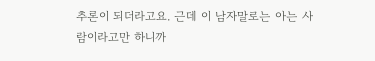추론이 되더라고요. 근데 이 남자말로는 아는 사람이라고만 하니까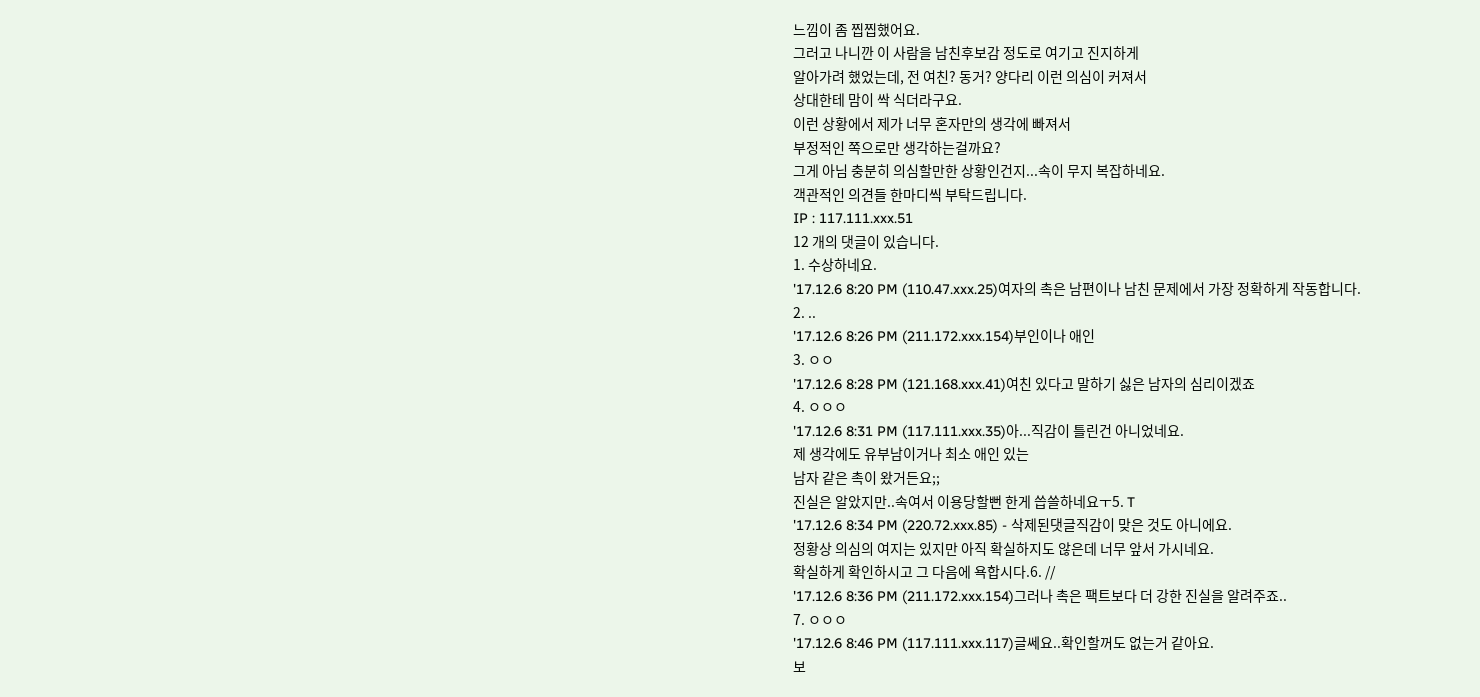느낌이 좀 찝찝했어요.
그러고 나니깐 이 사람을 남친후보감 정도로 여기고 진지하게
알아가려 했었는데, 전 여친? 동거? 양다리 이런 의심이 커져서
상대한테 맘이 싹 식더라구요.
이런 상황에서 제가 너무 혼자만의 생각에 빠져서
부정적인 쪽으로만 생각하는걸까요?
그게 아님 충분히 의심할만한 상황인건지...속이 무지 복잡하네요.
객관적인 의견들 한마디씩 부탁드립니다.
IP : 117.111.xxx.51
12 개의 댓글이 있습니다.
1. 수상하네요.
'17.12.6 8:20 PM (110.47.xxx.25)여자의 촉은 남편이나 남친 문제에서 가장 정확하게 작동합니다.
2. ..
'17.12.6 8:26 PM (211.172.xxx.154)부인이나 애인
3. ㅇㅇ
'17.12.6 8:28 PM (121.168.xxx.41)여친 있다고 말하기 싫은 남자의 심리이겠죠
4. ㅇㅇㅇ
'17.12.6 8:31 PM (117.111.xxx.35)아...직감이 틀린건 아니었네요.
제 생각에도 유부남이거나 최소 애인 있는
남자 같은 촉이 왔거든요;;
진실은 알았지만..속여서 이용당할뻔 한게 씁쓸하네요ㅜ5. T
'17.12.6 8:34 PM (220.72.xxx.85) - 삭제된댓글직감이 맞은 것도 아니에요.
정황상 의심의 여지는 있지만 아직 확실하지도 않은데 너무 앞서 가시네요.
확실하게 확인하시고 그 다음에 욕합시다.6. //
'17.12.6 8:36 PM (211.172.xxx.154)그러나 촉은 팩트보다 더 강한 진실을 알려주죠..
7. ㅇㅇㅇ
'17.12.6 8:46 PM (117.111.xxx.117)글쎄요..확인할꺼도 없는거 같아요.
보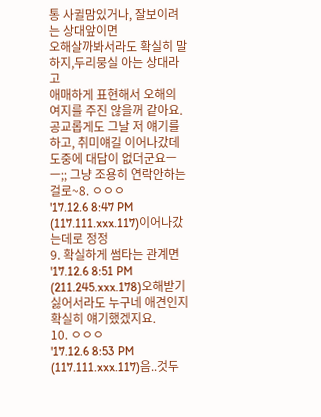통 사귈맘있거나, 잘보이려는 상대앞이면
오해살까봐서라도 확실히 말하지,두리뭉실 아는 상대라고
애매하게 표현해서 오해의 여지를 주진 않을꺼 같아요.
공교롭게도 그날 저 얘기를 하고, 취미얘길 이어나갔데
도중에 대답이 없더군요ㅡㅡ;; 그냥 조용히 연락안하는걸로~8. ㅇㅇㅇ
'17.12.6 8:47 PM (117.111.xxx.117)이어나갔는데로 정정
9. 확실하게 썸타는 관계면
'17.12.6 8:51 PM (211.245.xxx.178)오해받기싫어서라도 누구네 애견인지 확실히 얘기했겠지요.
10. ㅇㅇㅇ
'17.12.6 8:53 PM (117.111.xxx.117)음..것두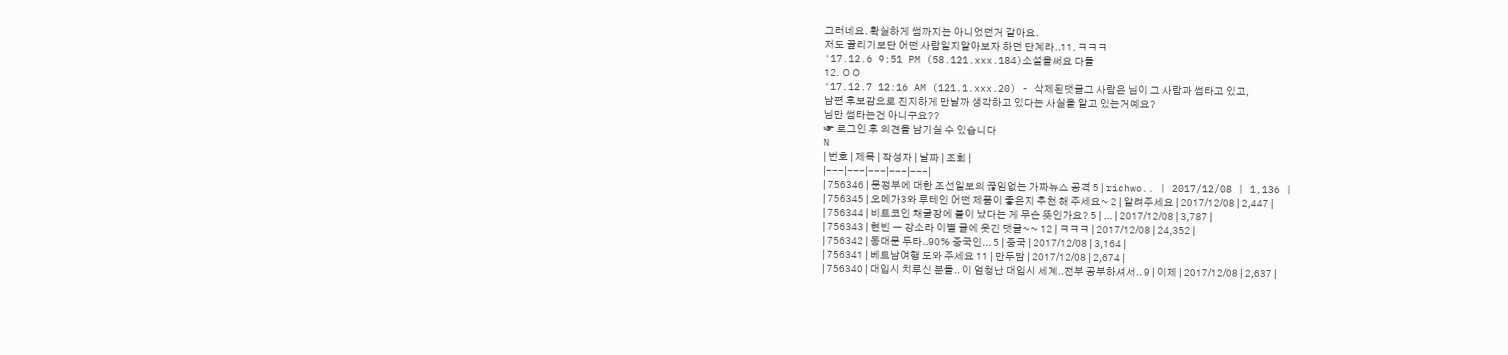그러네요. 확실하게 썸까지는 아니었던거 같아요.
저도 끌리기보단 어떤 사람일지알아보자 하던 단계라..11. ㅋㅋㅋ
'17.12.6 9:51 PM (58.121.xxx.184)소설을써요 다들
12. ㅇㅇ
'17.12.7 12:16 AM (121.1.xxx.20) - 삭제된댓글그 사람은 님이 그 사람과 썸타고 있고,
남편 후보감으로 진지하게 만날까 생각하고 있다는 사실을 알고 있는거예요?
님만 썸타는건 아니구요??
☞ 로그인 후 의견을 남기실 수 있습니다
N
| 번호 | 제목 | 작성자 | 날짜 | 조회 |
|---|---|---|---|---|
| 756346 | 문정부에 대한 조선일보의 끊임없는 가짜뉴스 공격 5 | richwo.. | 2017/12/08 | 1,136 |
| 756345 | 오메가3와 루테인 어떤 제품이 좋은지 추천 해 주세요~ 2 | 알려주세요 | 2017/12/08 | 2,447 |
| 756344 | 비트코인 채굴장에 불이 났다는 게 무슨 뜻인가요? 5 | ... | 2017/12/08 | 3,787 |
| 756343 | 현빈 ㅡ 강소라 이별 글에 웃긴 댓글~~ 12 | ㅋㅋㅋ | 2017/12/08 | 24,352 |
| 756342 | 동대문 두타..90% 중국인... 5 | 중국 | 2017/12/08 | 3,164 |
| 756341 | 베트남여행 도와 주세요 11 | 만두맘 | 2017/12/08 | 2,674 |
| 756340 | 대입시 치루신 분들.. 이 엄청난 대입시 세계..전부 공부하셔서.. 9 | 이제 | 2017/12/08 | 2,637 |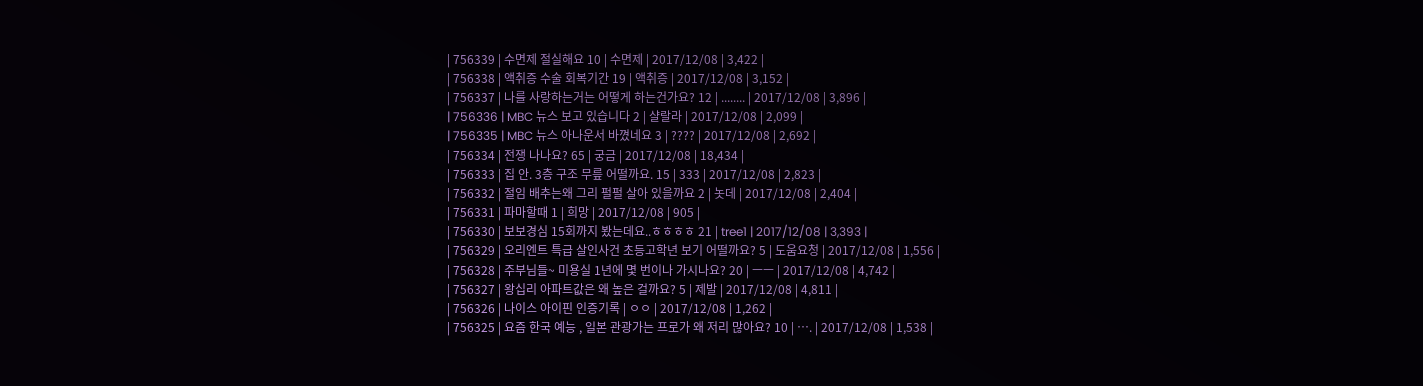| 756339 | 수면제 절실해요 10 | 수면제 | 2017/12/08 | 3,422 |
| 756338 | 액취증 수술 회복기간 19 | 액취증 | 2017/12/08 | 3,152 |
| 756337 | 나를 사랑하는거는 어떻게 하는건가요? 12 | ........ | 2017/12/08 | 3,896 |
| 756336 | MBC 뉴스 보고 있습니다 2 | 샬랄라 | 2017/12/08 | 2,099 |
| 756335 | MBC 뉴스 아나운서 바꼈네요 3 | ???? | 2017/12/08 | 2,692 |
| 756334 | 전쟁 나나요? 65 | 궁금 | 2017/12/08 | 18,434 |
| 756333 | 집 안. 3층 구조 무릎 어떨까요. 15 | 333 | 2017/12/08 | 2,823 |
| 756332 | 절임 배추는왜 그리 펄펄 살아 있을까요 2 | 놋데 | 2017/12/08 | 2,404 |
| 756331 | 파마할때 1 | 희망 | 2017/12/08 | 905 |
| 756330 | 보보경심 15회까지 봤는데요..ㅎㅎㅎㅎ 21 | tree1 | 2017/12/08 | 3,393 |
| 756329 | 오리엔트 특급 살인사건 초등고학년 보기 어떨까요? 5 | 도움요청 | 2017/12/08 | 1,556 |
| 756328 | 주부님들~ 미용실 1년에 몇 번이나 가시나요? 20 | ㅡㅡ | 2017/12/08 | 4,742 |
| 756327 | 왕십리 아파트값은 왜 높은 걸까요? 5 | 제발 | 2017/12/08 | 4,811 |
| 756326 | 나이스 아이핀 인증기록 | ㅇㅇ | 2017/12/08 | 1,262 |
| 756325 | 요즘 한국 예능 , 일본 관광가는 프로가 왜 저리 많아요? 10 | …. | 2017/12/08 | 1,538 |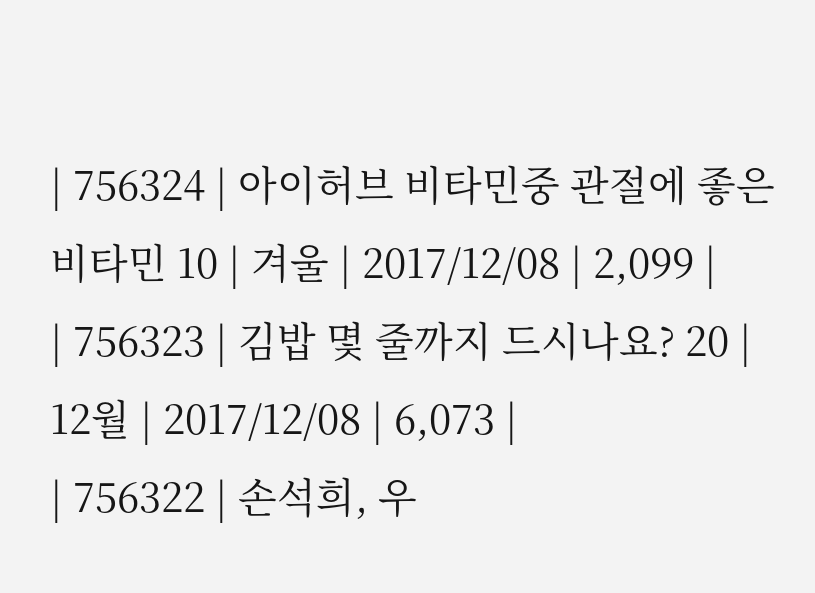| 756324 | 아이허브 비타민중 관절에 좋은 비타민 10 | 겨울 | 2017/12/08 | 2,099 |
| 756323 | 김밥 몇 줄까지 드시나요? 20 | 12월 | 2017/12/08 | 6,073 |
| 756322 | 손석희, 우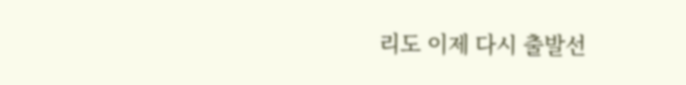리도 이제 다시 출발선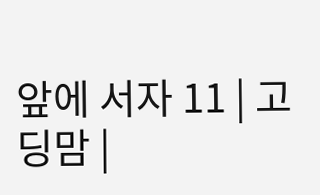앞에 서자 11 | 고딩맘 |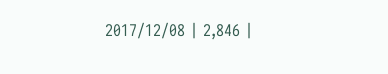2017/12/08 | 2,846 |